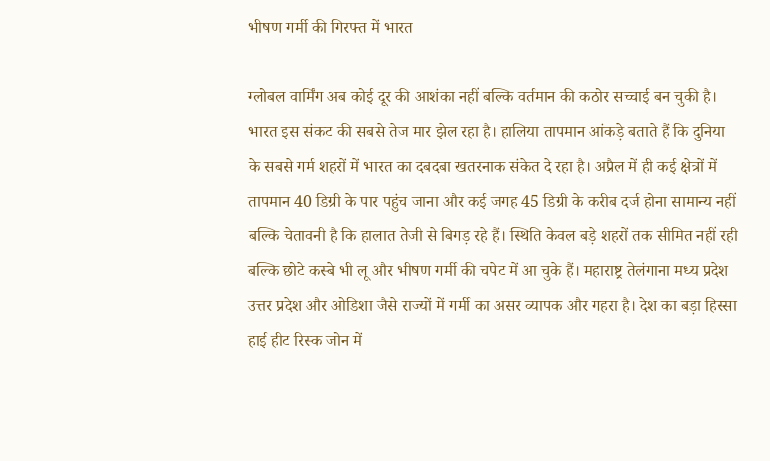भीषण गर्मी की गिरफ्त में भारत

ग्लोबल वार्मिंग अब कोई दूर की आशंका नहीं बल्कि वर्तमान की कठोर सच्चाई बन चुकी है। भारत इस संकट की सबसे तेज मार झेल रहा है। हालिया तापमान आंकड़े बताते हैं कि दुनिया के सबसे गर्म शहरों में भारत का दबदबा खतरनाक संकेत दे रहा है। अप्रैल में ही कई क्षेत्रों में तापमान 40 डिग्री के पार पहुंच जाना और कई जगह 45 डिग्री के करीब दर्ज होना सामान्य नहीं बल्कि चेतावनी है कि हालात तेजी से बिगड़ रहे हैं। स्थिति केवल बड़े शहरों तक सीमित नहीं रही बल्कि छोटे कस्बे भी लू और भीषण गर्मी की चपेट में आ चुके हैं। महाराष्ट्र तेलंगाना मध्य प्रदेश उत्तर प्रदेश और ओडिशा जैसे राज्यों में गर्मी का असर व्यापक और गहरा है। देश का बड़ा हिस्सा हाई हीट रिस्क जोन में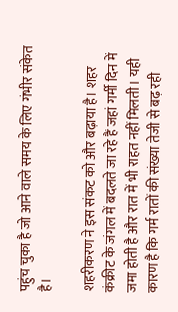पहुंच चुका है जो आने वाले समय के लिए गंभीर संकेत है।

शहरीकरण ने इस संकट को और बढ़ाया है। शहर कंक्रीट के जंगल में बदलते जा रहे हैं जहां गर्मी दिन में जमा होती है और रात में भी राहत नहीं मिलती। यही कारण है कि गर्म रातों की संख्या तेजी से बढ़ रही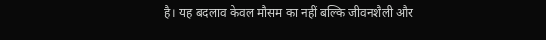है। यह बदलाव केवल मौसम का नहीं बल्कि जीवनशैली और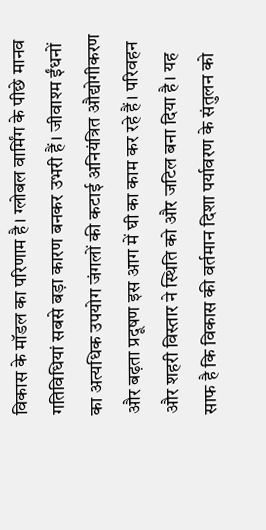विकास के मॉडल का परिणाम है। ग्लोबल वार्मिंग के पीछे मानव गतिविधियां सबसे बड़ा कारण बनकर उभरी हैं। जीवाश्म ईंधनों का अत्यधिक उपयोग जंगलों की कटाई अनियंत्रित औद्योगीकरण और बढ़ता प्रदूषण इस आग में घी का काम कर रहे हैं। परिवहन और शहरी विस्तार ने स्थिति को और जटिल बना दिया है। यह साफ है कि विकास की वर्तमान दिशा पर्यावरण के संतुलन को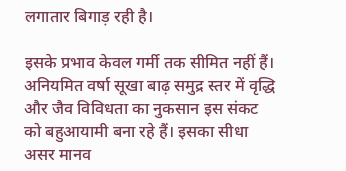लगातार बिगाड़ रही है।

इसके प्रभाव केवल गर्मी तक सीमित नहीं हैं। अनियमित वर्षा सूखा बाढ़ समुद्र स्तर में वृद्धि और जैव विविधता का नुकसान इस संकट को बहुआयामी बना रहे हैं। इसका सीधा असर मानव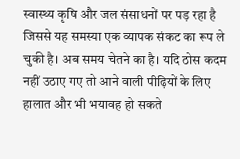स्वास्थ्य कृषि और जल संसाधनों पर पड़ रहा है जिससे यह समस्या एक व्यापक संकट का रूप ले चुकी है। अब समय चेतने का है। यदि ठोस कदम नहीं उठाए गए तो आने वाली पीढ़ियों के लिए हालात और भी भयावह हो सकते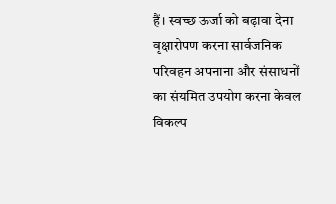हैं। स्वच्छ ऊर्जा को बढ़ावा देना वृक्षारोपण करना सार्वजनिक परिवहन अपनाना और संसाधनों का संयमित उपयोग करना केवल विकल्प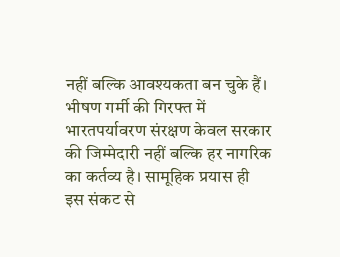नहीं बल्कि आवश्यकता बन चुके हैं। भीषण गर्मी की गिरफ्त में भारतपर्यावरण संरक्षण केवल सरकार की जिम्मेदारी नहीं बल्कि हर नागरिक का कर्तव्य है। सामूहिक प्रयास ही इस संकट से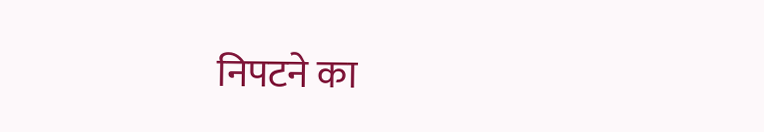निपटने का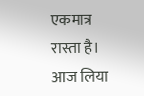एकमात्र रास्ता है। आज लिया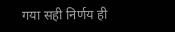गया सही निर्णय ही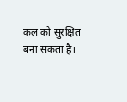कल को सुरक्षित बना सकता है।